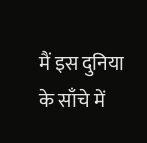मैं इस दुनिया के साँचे में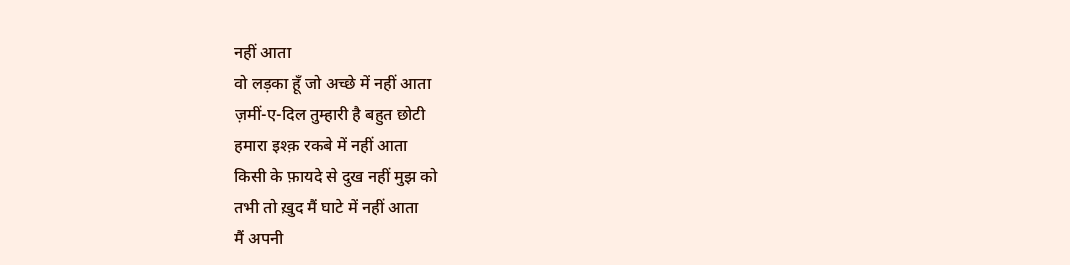नहीं आता
वो लड़का हूँ जो अच्छे में नहीं आता
ज़मीं-ए-दिल तुम्हारी है बहुत छोटी
हमारा इश्क़ रकबे में नहीं आता
किसी के फ़ायदे से दुख नहीं मुझ को
तभी तो ख़ुद मैं घाटे में नहीं आता
मैं अपनी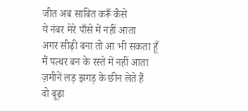जीत अब साबित करूँ कैसे
ये नंबर मेरे पाँसे में नहीं आता
अगर सीढ़ी बना तो आ भी सकता हूँ
मैं पत्थर बन के रस्ते में नहीं आता
ज़मीनें लड़ झगड़ के छीन लेते हैं
वो बूढ़ा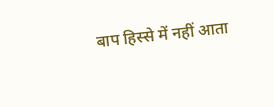बाप हिस्से में नहीं आता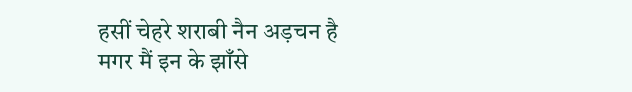हसीं चेहरे शराबी नैन अड़चन है
मगर मैं इन के झाँसे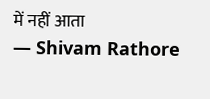में नहीं आता
— Shivam Rathore